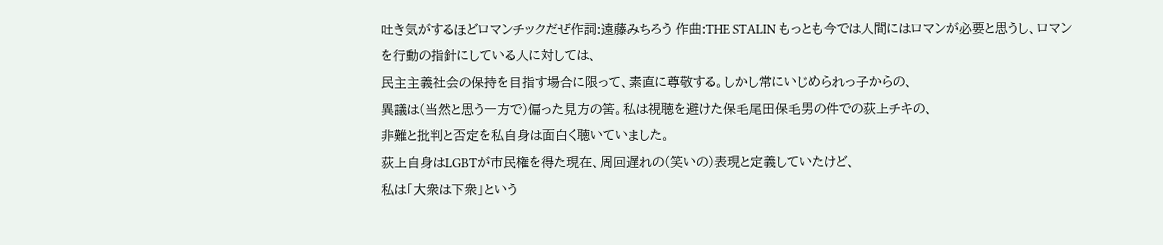吐き気がするほどロマンチックだぜ作詞:遠藤みちろう 作曲:THE STALIN もっとも今では人間にはロマンが必要と思うし、ロマンを行動の指針にしている人に対しては、
民主主義社会の保持を目指す場合に限って、素直に尊敬する。しかし常にいじめられっ子からの、
異議は(当然と思う一方で)偏った見方の筈。私は視聴を避けた保毛尾田保毛男の件での荻上チキの、
非難と批判と否定を私自身は面白く聴いていました。
荻上自身はLGBTが市民権を得た現在、周回遅れの(笑いの)表現と定義していたけど、
私は「大衆は下衆」という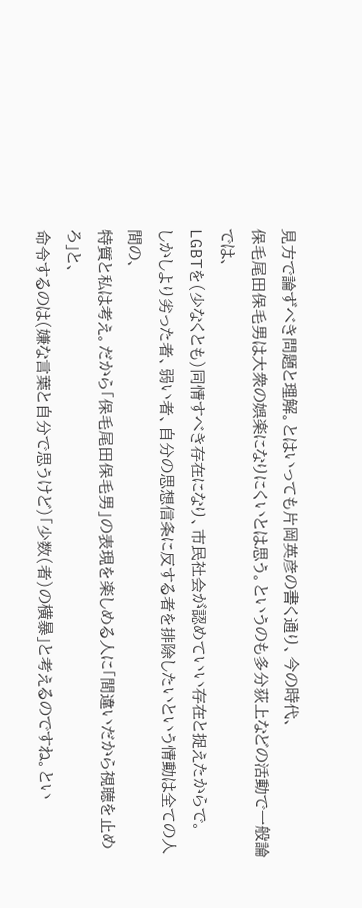見方で論ずべき問題と理解。とはいっても片岡英彦の書く通り、今の時代、
保毛尾田保毛男は大衆の娯楽になりにくいとは思う。というのも多分荻上などの活動で一般論では、
LGBTを(少なくとも)同情すべき存在になり、市民社会が認めていい存在と捉えたからで。
しかしより劣った者、弱い者、自分の思想信条に反する者を排除したいという情動は全ての人間の、
特質と私は考え。だから「保毛尾田保毛男」の表現を楽しめる人に「間違いだから視聴を止めろ」と、
命令するのは(嫌な言葉と自分で思うけど)「少数(者)の横暴」と考えるのですね。とい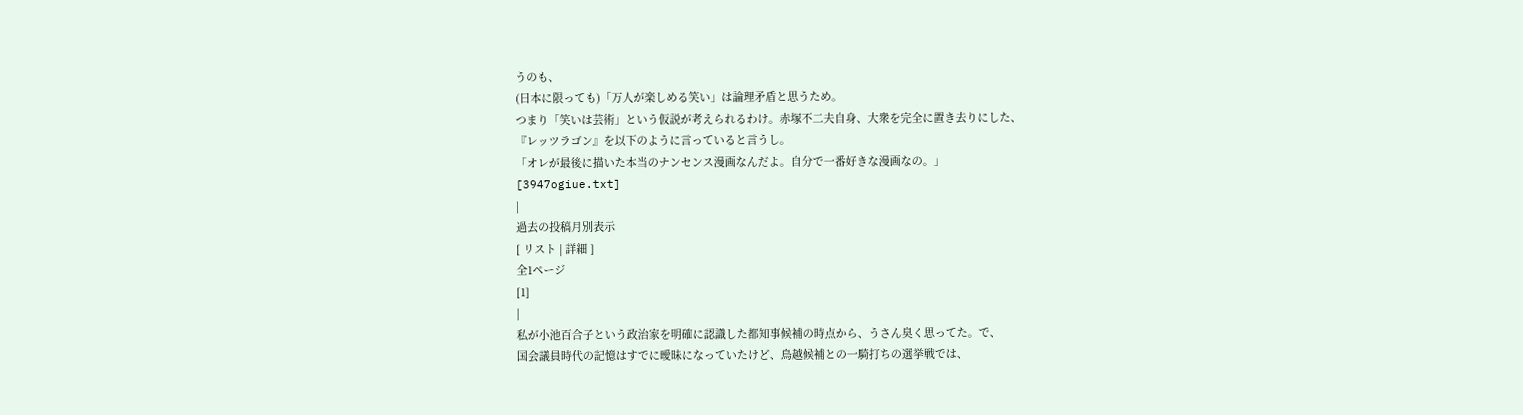うのも、
(日本に限っても)「万人が楽しめる笑い」は論理矛盾と思うため。
つまり「笑いは芸術」という仮説が考えられるわけ。赤塚不二夫自身、大衆を完全に置き去りにした、
『レッツラゴン』を以下のように言っていると言うし。
「オレが最後に描いた本当のナンセンス漫画なんだよ。自分で一番好きな漫画なの。」
[3947ogiue.txt]
|
過去の投稿月別表示
[ リスト | 詳細 ]
全1ページ
[1]
|
私が小池百合子という政治家を明確に認識した都知事候補の時点から、うさん臭く思ってた。で、
国会議員時代の記憶はすでに曖昧になっていたけど、鳥越候補との一騎打ちの選挙戦では、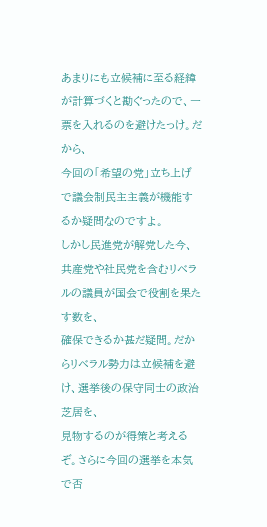あまりにも立候補に至る経緯が計算づくと勘ぐったので、一票を入れるのを避けたっけ。だから、
今回の「希望の党」立ち上げで議会制民主主義が機能するか疑問なのですよ。
しかし民進党が解党した今、共産党や社民党を含むリベラルの議員が国会で役割を果たす数を、
確保できるか甚だ疑問。だからリベラル勢力は立候補を避け、選挙後の保守同士の政治芝居を、
見物するのが得策と考えるぞ。さらに今回の選挙を本気で否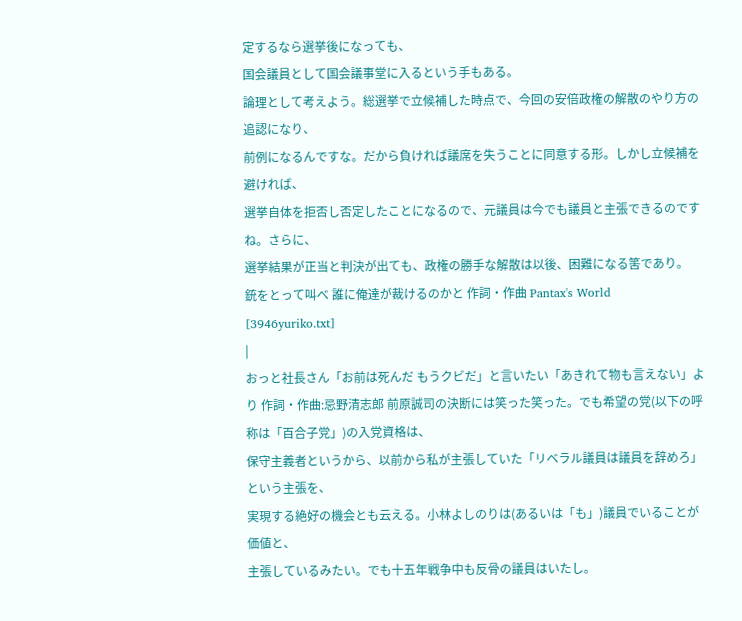定するなら選挙後になっても、
国会議員として国会議事堂に入るという手もある。
論理として考えよう。総選挙で立候補した時点で、今回の安倍政権の解散のやり方の追認になり、
前例になるんですな。だから負ければ議席を失うことに同意する形。しかし立候補を避ければ、
選挙自体を拒否し否定したことになるので、元議員は今でも議員と主張できるのですね。さらに、
選挙結果が正当と判決が出ても、政権の勝手な解散は以後、困難になる筈であり。
銃をとって叫べ 誰に俺達が裁けるのかと 作詞・作曲 Pantax's World
[3946yuriko.txt]
|
おっと社長さん「お前は死んだ もうクビだ」と言いたい「あきれて物も言えない」より 作詞・作曲:忌野清志郎 前原誠司の決断には笑った笑った。でも希望の党(以下の呼称は「百合子党」)の入党資格は、
保守主義者というから、以前から私が主張していた「リベラル議員は議員を辞めろ」という主張を、
実現する絶好の機会とも云える。小林よしのりは(あるいは「も」)議員でいることが価値と、
主張しているみたい。でも十五年戦争中も反骨の議員はいたし。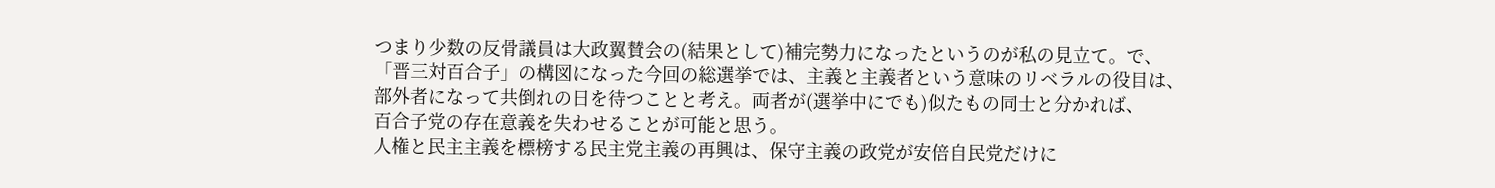つまり少数の反骨議員は大政翼賛会の(結果として)補完勢力になったというのが私の見立て。で、
「晋三対百合子」の構図になった今回の総選挙では、主義と主義者という意味のリベラルの役目は、
部外者になって共倒れの日を待つことと考え。両者が(選挙中にでも)似たもの同士と分かれば、
百合子党の存在意義を失わせることが可能と思う。
人権と民主主義を標榜する民主党主義の再興は、保守主義の政党が安倍自民党だけに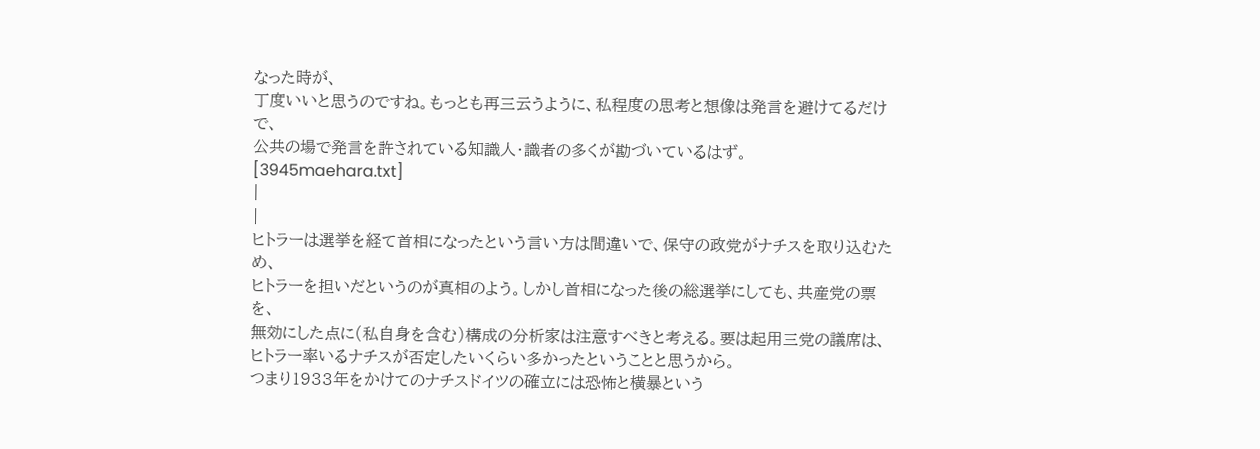なった時が、
丁度いいと思うのですね。もっとも再三云うように、私程度の思考と想像は発言を避けてるだけで、
公共の場で発言を許されている知識人・識者の多くが勘づいているはず。
[3945maehara.txt]
|
|
ヒトラーは選挙を経て首相になったという言い方は間違いで、保守の政党がナチスを取り込むため、
ヒトラーを担いだというのが真相のよう。しかし首相になった後の総選挙にしても、共産党の票を、
無効にした点に(私自身を含む)構成の分析家は注意すべきと考える。要は起用三党の議席は、
ヒトラー率いるナチスが否定したいくらい多かったということと思うから。
つまり1933年をかけてのナチスドイツの確立には恐怖と横暴という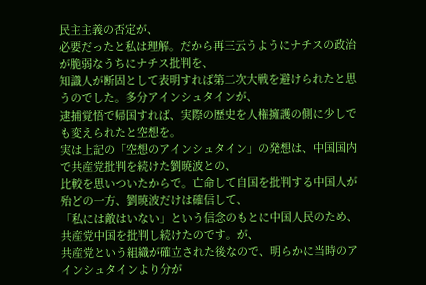民主主義の否定が、
必要だったと私は理解。だから再三云うようにナチスの政治が脆弱なうちにナチス批判を、
知識人が断固として表明すれば第二次大戦を避けられたと思うのでした。多分アインシュタインが、
逮捕覚悟で帰国すれば、実際の歴史を人権擁護の側に少しでも変えられたと空想を。
実は上記の「空想のアインシュタイン」の発想は、中国国内で共産党批判を続けた劉暁波との、
比較を思いついたからで。亡命して自国を批判する中国人が殆どの一方、劉暁波だけは確信して、
「私には敵はいない」という信念のもとに中国人民のため、共産党中国を批判し続けたのです。が、
共産党という組織が確立された後なので、明らかに当時のアインシュタインより分が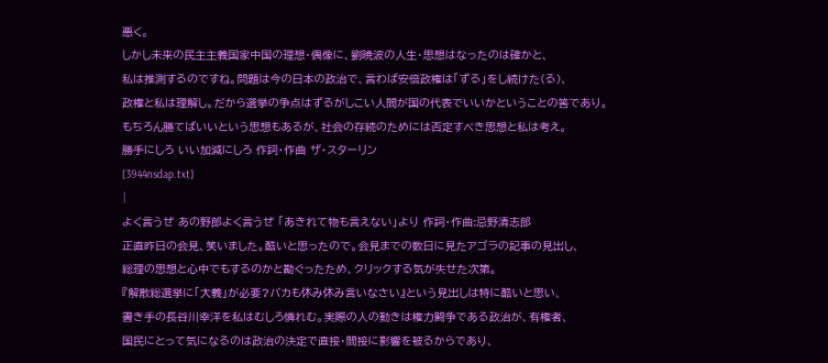悪く。
しかし未来の民主主義国家中国の理想・偶像に、劉暁波の人生・思想はなったのは確かと、
私は推測するのですね。問題は今の日本の政治で、言わば安倍政権は「ずる」をし続けた(る)、
政権と私は理解し。だから選挙の争点はずるがしこい人間が国の代表でいいかということの筈であり。
もちろん勝てばいいという思想もあるが、社会の存続のためには否定すべき思想と私は考え。
勝手にしろ いい加減にしろ 作詞・作曲 ザ・スターリン
[3944nsdap.txt]
|
よく言うぜ あの野郎よく言うぜ 「あきれて物も言えない」より 作詞・作曲:忌野清志郎
正直昨日の会見、笑いました。酷いと思ったので。会見までの数日に見たアゴラの記事の見出し、
総理の思想と心中でもするのかと勘ぐったため、クリックする気が失せた次第。
『解散総選挙に「大義」が必要?バカも休み休み言いなさい』という見出しは特に酷いと思い、
書き手の長谷川幸洋を私はむしろ憐れむ。実際の人の動きは権力闘争である政治が、有権者、
国民にとって気になるのは政治の決定で直接・間接に影響を被るからであり、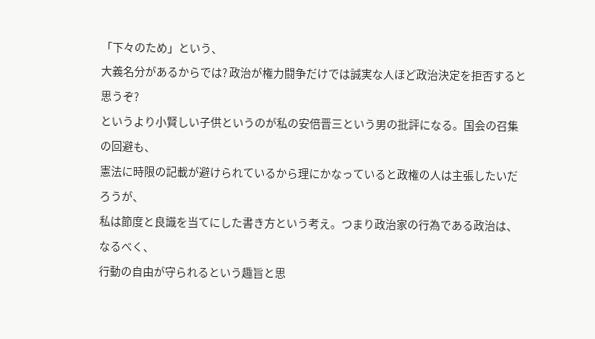「下々のため」という、
大義名分があるからでは? 政治が権力闘争だけでは誠実な人ほど政治決定を拒否すると思うぞ?
というより小賢しい子供というのが私の安倍晋三という男の批評になる。国会の召集の回避も、
憲法に時限の記載が避けられているから理にかなっていると政権の人は主張したいだろうが、
私は節度と良識を当てにした書き方という考え。つまり政治家の行為である政治は、なるべく、
行動の自由が守られるという趣旨と思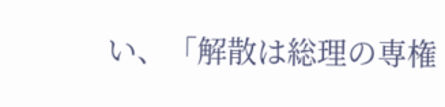い、「解散は総理の専権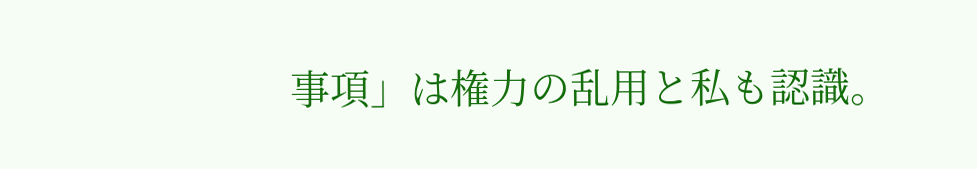事項」は権力の乱用と私も認識。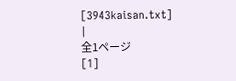[3943kaisan.txt]
|
全1ページ
[1]